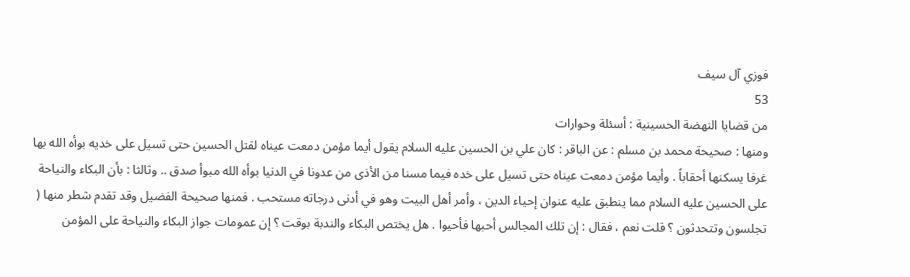فوزي آل سيف
53
من قضايا النهضة الحسينية : أسئلة وحوارات
ومنها : صحيحة محمد بن مسلم : عن الباقر : كان علي بن الحسين عليه السلام يقول أيما مؤمن دمعت عيناه لقتل الحسين حتى تسيل على خديه بوأه الله بها غرفا يسكنها أحقاباً . وأيما مؤمن دمعت عيناه حتى تسيل على خده فيما مسنا من الأذى من عدونا في الدنيا بوأه الله مبوأ صدق .. وثالثا : بأن البكاء والنياحة على الحسين عليه السلام مما ينطبق عليه عنوان إحياء الدين ، وأمر أهل البيت وهو في أدنى درجاته مستحب . فمنها صحيحة الفضيل وقد تقدم شطر منها ( تجلسون وتتحدثون ؟ قلت نعم ، فقال : إن تلك المجالس أحبها فأحيوا . هل يختص البكاء والندبة بوقت ؟ إن عمومات جواز البكاء والنياحة على المؤمن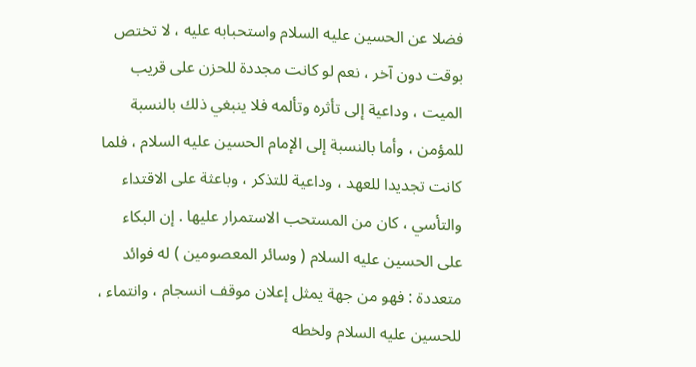فضلا عن الحسين عليه السلام واستحبابه عليه ، لا تختص بوقت دون آخر ، نعم لو كانت مجددة للحزن على قريب الميت ، وداعية إلى تأثره وتألمه فلا ينبغي ذلك بالنسبة للمؤمن ، وأما بالنسبة إلى الإمام الحسين عليه السلام ، فلما كانت تجديدا للعهد ، وداعية للتذكر ، وباعثة على الاقتداء والتأسي ، كان من المستحب الاستمرار عليها . إن البكاء على الحسين عليه السلام ( وسائر المعصومين ) له فوائد متعددة : فهو من جهة يمثل إعلان موقف انسجام ، وانتماء ، للحسين عليه السلام ولخطه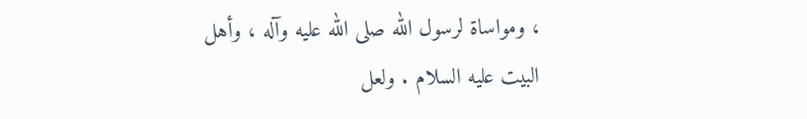، ومواساة لرسول الله صلى الله عليه وآله ، وأهل البيت عليه السلام . ولعل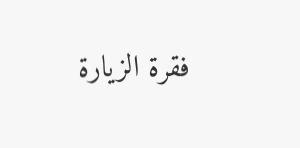فقرة الزيارة